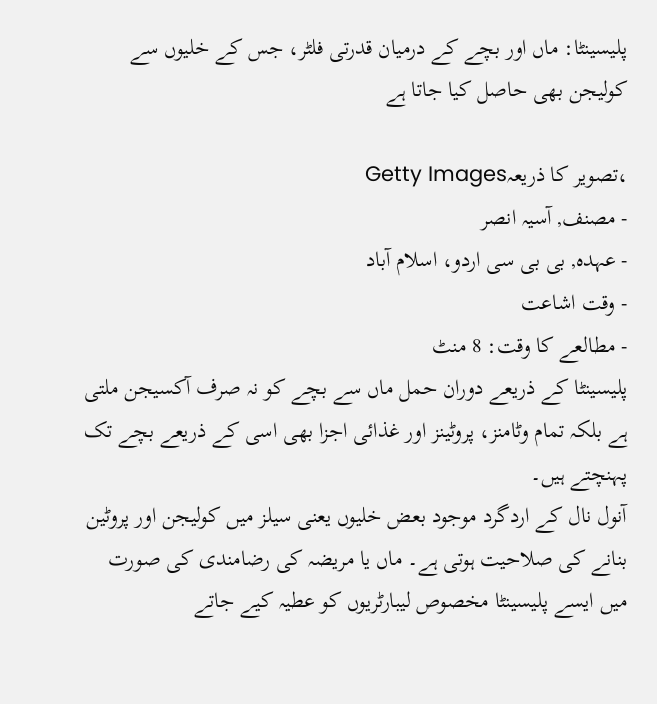پلیسینٹا: ماں اور بچے کے درمیان قدرتی فلٹر، جس کے خلیوں سے کولیجن بھی حاصل کیا جاتا ہے

،تصویر کا ذریعہGetty Images
- مصنف, آسیہ انصر
- عہدہ, بی بی سی اردو، اسلام آباد
- وقت اشاعت
- مطالعے کا وقت: 8 منٹ
پلیسینٹا کے ذریعے دوران حمل ماں سے بچے کو نہ صرف آکسیجن ملتی ہے بلکہ تمام وٹامنز، پروٹینز اور غذائی اجزا بھی اسی کے ذریعے بچے تک پہنچتے ہیں۔
آنول نال کے اردگرد موجود بعض خلیوں یعنی سیلز میں کولیجن اور پروٹین بنانے کی صلاحیت ہوتی ہے۔ ماں یا مریضہ کی رضامندی کی صورت میں ایسے پلیسینٹا مخصوص لیبارٹریوں کو عطیہ کیے جاتے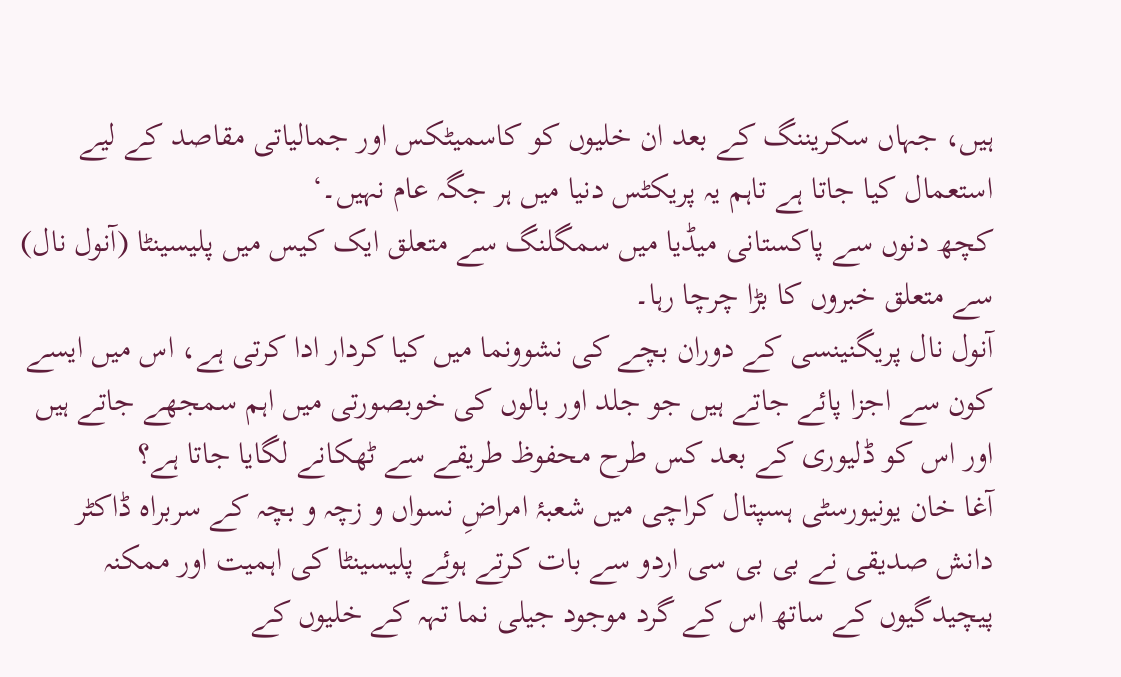ہیں، جہاں سکریننگ کے بعد ان خلیوں کو کاسمیٹکس اور جمالیاتی مقاصد کے لیے استعمال کیا جاتا ہے تاہم یہ پریکٹس دنیا میں ہر جگہ عام نہیں۔‘
کچھ دنوں سے پاکستانی میڈیا میں سمگلنگ سے متعلق ایک کیس میں پلیسینٹا (آنول نال) سے متعلق خبروں کا بڑا چرچا رہا۔
آنول نال پریگنینسی کے دوران بچے کی نشوونما میں کیا کردار ادا کرتی ہے، اس میں ایسے کون سے اجزا پائے جاتے ہیں جو جلد اور بالوں کی خوبصورتی میں اہم سمجھے جاتے ہیں اور اس کو ڈلیوری کے بعد کس طرح محفوظ طریقے سے ٹھکانے لگایا جاتا ہے؟
آغا خان یونیورسٹی ہسپتال کراچی میں شعبۂ امراضِ نسواں و زچہ و بچہ کے سربراہ ڈاکٹر دانش صدیقی نے بی بی سی اردو سے بات کرتے ہوئے پلیسینٹا کی اہمیت اور ممکنہ پیچیدگیوں کے ساتھ اس کے گرد موجود جیلی نما تہہ کے خلیوں کے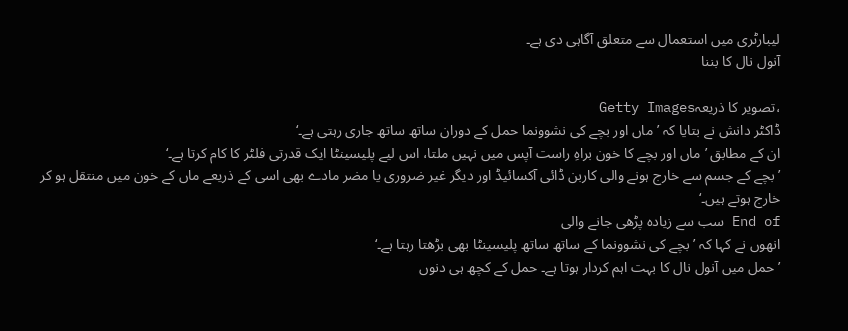لیبارٹری میں استعمال سے متعلق آگاہی دی ہے۔
آنول نال کا بننا

،تصویر کا ذریعہGetty Images
ڈاکٹر دانش نے بتایا کہ ’ماں اور بچے کی نشوونما حمل کے دوران ساتھ ساتھ جاری رہتی ہے۔‘
ان کے مطابق ’ماں اور بچے کا خون براہِ راست آپس میں نہیں ملتا، اس لیے پلیسینٹا ایک قدرتی فلٹر کا کام کرتا ہے۔‘
’بچے کے جسم سے خارج ہونے والی کاربن ڈائی آکسائیڈ اور دیگر غیر ضروری یا مضر مادے بھی اسی کے ذریعے ماں کے خون میں منتقل ہو کر خارج ہوتے ہیں۔‘
End of سب سے زیادہ پڑھی جانے والی
انھوں نے کہا کہ ’بچے کی نشوونما کے ساتھ ساتھ پلیسینٹا بھی بڑھتا رہتا ہے۔‘
’حمل میں آنول نال کا بہت اہم کردار ہوتا ہے۔ حمل کے کچھ ہی دنوں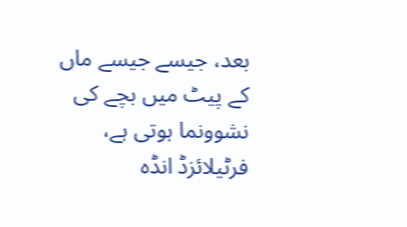بعد، جیسے جیسے ماں کے پیٹ میں بچے کی نشوونما ہوتی ہے، فرٹیلائزڈ انڈہ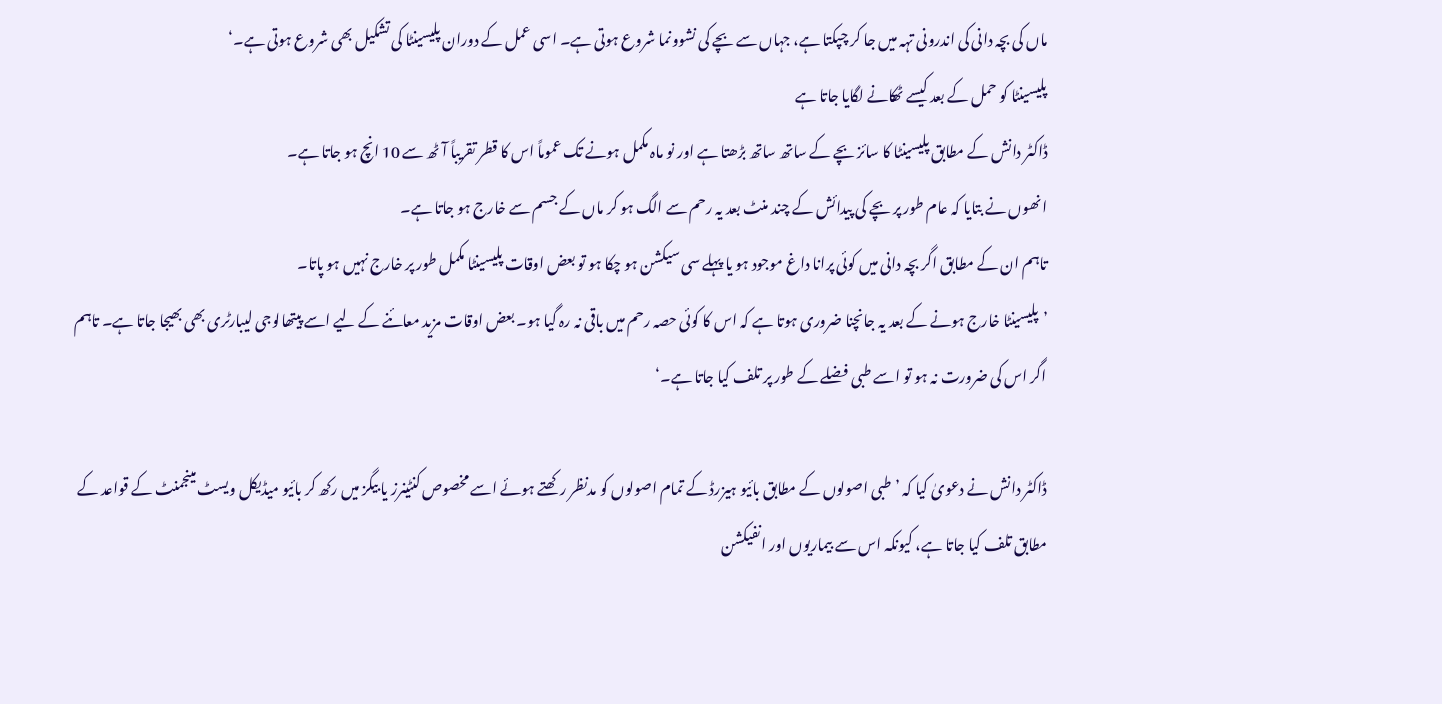ماں کی بچہ دانی کی اندرونی تہہ میں جا کر چپکتا ہے، جہاں سے بچے کی نشوونما شروع ہوتی ہے۔ اسی عمل کے دوران پلیسینٹا کی تشکیل بھی شروع ہوتی ہے۔‘
پلیسینٹا کو حمل کے بعد کیسے ٹھکانے لگایا جاتا ہے
ڈاکٹر دانش کے مطابق پلیسینٹا کا سائز بچے کے ساتھ ساتھ بڑھتا ہے اور نو ماہ مکمل ہونے تک عموماً اس کا قطر تقریباً آٹھ سے 10 انچ ہو جاتا ہے۔
انھوں نے بتایا کہ عام طور پر بچے کی پیدائش کے چند منٹ بعد یہ رحم سے الگ ہو کر ماں کے جسم سے خارج ہو جاتا ہے۔
تاہم ان کے مطابق اگر بچہ دانی میں کوئی پرانا داغ موجود ہو یا پہلے سی سیکشن ہو چکا ہو تو بعض اوقات پلیسینٹا مکمل طور پر خارج نہیں ہو پاتا۔
’پلیسینٹا خارج ہونے کے بعد یہ جانچنا ضروری ہوتا ہے کہ اس کا کوئی حصہ رحم میں باقی نہ رہ گیا ہو۔ بعض اوقات مزید معائنے کے لیے اسے پیتھالوجی لیبارٹری بھی بھیجا جاتا ہے۔ تاہم اگر اس کی ضرورت نہ ہو تو اسے طبی فضلے کے طور پر تلف کیا جاتا ہے۔‘

ڈاکٹر دانش نے دعویٰ کیا کہ ’طبی اصولوں کے مطابق بائیو ہیزرڈ کے تمام اصولوں کو مدنظر رکھتے ہوئے اسے مخصوص کنٹینرز یا بیگز میں رکھ کر بائیو میڈیکل ویسٹ مینجمنٹ کے قواعد کے مطابق تلف کیا جاتا ہے، کیونکہ اس سے بیماریوں اور انفیکشن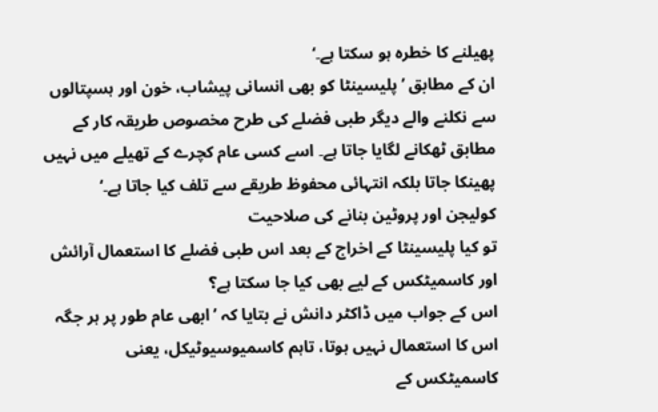پھیلنے کا خطرہ ہو سکتا ہے۔‘
ان کے مطابق ’پلیسینٹا کو بھی انسانی پیشاب، خون اور ہسپتالوں سے نکلنے والے دیگر طبی فضلے کی طرح مخصوص طریقہ کار کے مطابق ٹھکانے لگایا جاتا ہے۔ اسے کسی عام کچرے کے تھیلے میں نہیں پھینکا جاتا بلکہ انتہائی محفوظ طریقے سے تلف کیا جاتا ہے۔‘
کولیجن اور پروٹین بنانے کی صلاحیت
تو کیا پلیسینٹا کے اخراج کے بعد اس طبی فضلے کا استعمال آرائش اور کاسمیٹکس کے لیے بھی کیا جا سکتا ہے؟
اس کے جواب میں ڈاکٹر دانش نے بتایا کہ ’ابھی عام طور پر ہر جگہ اس کا استعمال نہیں ہوتا، تاہم کاسمیوسیوٹیکل، یعنی کاسمیٹکس کے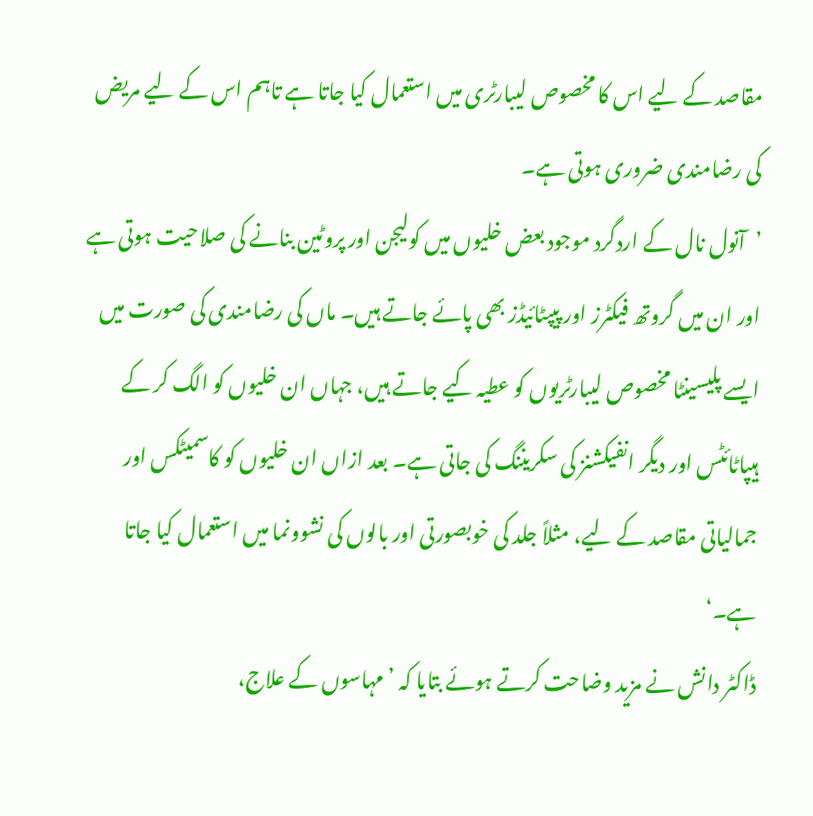مقاصد کے لیے اس کا مخصوص لیبارٹری میں استعمال کیا جاتا ہے تاہم اس کے لیے مریض کی رضامندی ضروری ہوتی ہے۔
’آنول نال کے اردگرد موجود بعض خلیوں میں کولیجن اور پروٹین بنانے کی صلاحیت ہوتی ہے اور ان میں گروتھ فیکٹرز اور پیپٹائیڈز بھی پائے جاتے ہیں۔ ماں کی رضامندی کی صورت میں ایسے پلیسینٹا مخصوص لیبارٹریوں کو عطیہ کیے جاتے ہیں، جہاں ان خلیوں کو الگ کر کے ہیپاٹائٹس اور دیگر انفیکشنز کی سکریننگ کی جاتی ہے۔ بعد ازاں ان خلیوں کو کاسمیٹکس اور جمالیاتی مقاصد کے لیے، مثلاً جلد کی خوبصورتی اور بالوں کی نشوونما میں استعمال کیا جاتا ہے۔‘
ڈاکٹر دانش نے مزید وضاحت کرتے ہوئے بتایا کہ ’مہاسوں کے علاج،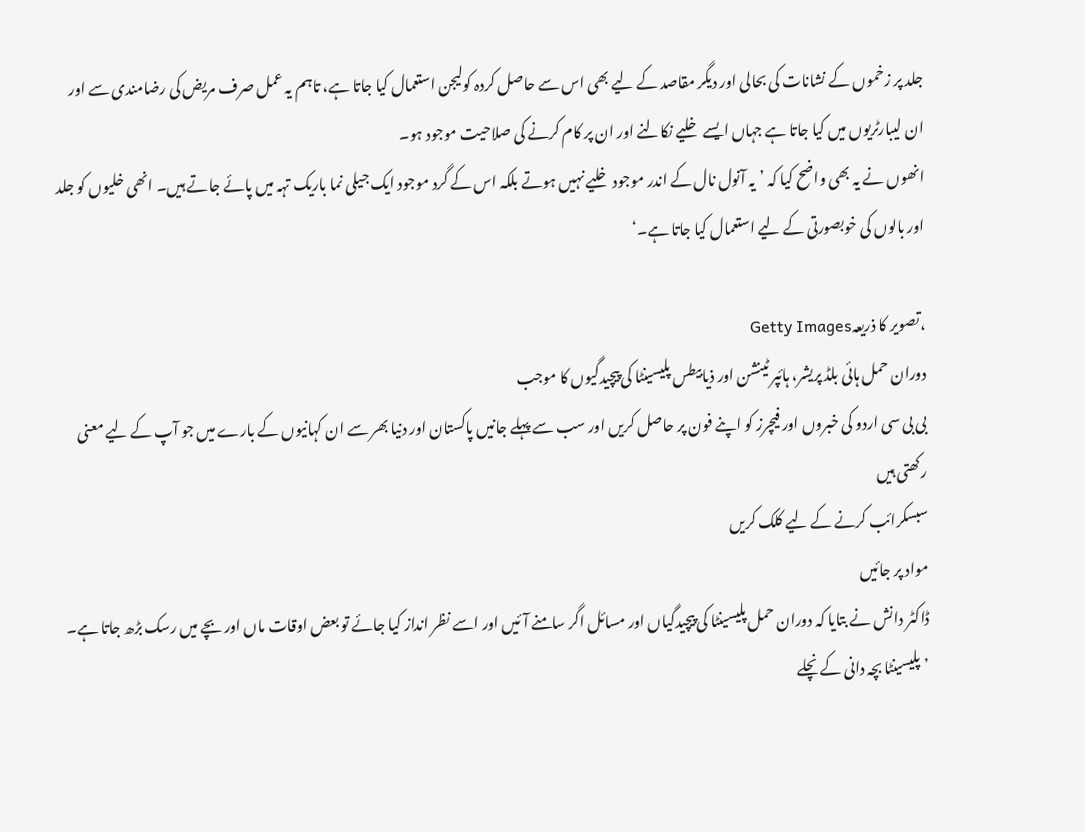جلد پر زخموں کے نشانات کی بحالی اور دیگر مقاصد کے لیے بھی اس سے حاصل کردہ کولیجن استعمال کیا جاتا ہے، تاہم یہ عمل صرف مریض کی رضامندی سے اور ان لیبارٹریوں میں کیا جاتا ہے جہاں ایسے خلیے نکالنے اور ان پر کام کرنے کی صلاحیت موجود ہو۔
انھوں نے یہ بھی واضح کیا کہ ’یہ آنول نال کے اندر موجود خلیے نہیں ہوتے بلکہ اس کے گرد موجود ایک جیلی نما باریک تہہ میں پائے جاتے ہیں۔ انھی خلیوں کو جلد اور بالوں کی خوبصورتی کے لیے استعمال کیا جاتا ہے۔‘

،تصویر کا ذریعہGetty Images
دوران حمل ہائی بلڈ پریشر، ہائپر ٹینشن اور ذیابیطس پلیسینٹا کی پیچیدگیوں کا موجب
بی بی سی اردو کی خبروں اور فیچرز کو اپنے فون پر حاصل کریں اور سب سے پہلے جانیں پاکستان اور دنیا بھر سے ان کہانیوں کے بارے میں جو آپ کے لیے معنی رکھتی ہیں
سبسکرائب کرنے کے لیے کلک کریں
مواد پر جائیں
ڈاکٹر دانش نے بتایا کہ دوران حمل پلیسینٹا کی پیچیدگیاں اور مسائل اگر سامنے آئیں اور اسے نظر انداز کیا جائے تو بعض اوقات ماں اور بچے میں رسک بڑھ جاتا ہے۔
’پلیسینٹا بچہ دانی کے نچلے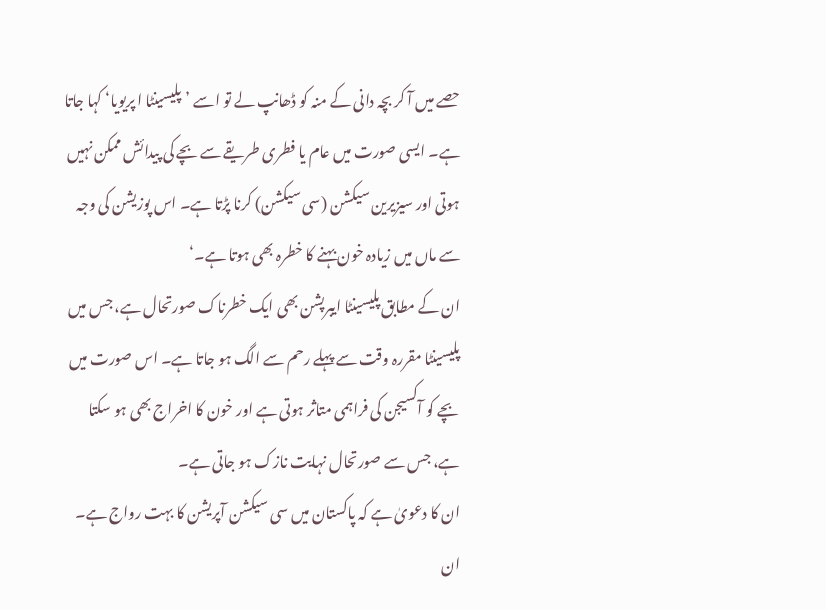حصے میں آ کر بچہ دانی کے منہ کو ڈھانپ لے تو اسے ’پلیسینٹا ا پریویا‘ کہا جاتا ہے۔ ایسی صورت میں عام یا فطری طریقے سے بچے کی پیدائش ممکن نہیں ہوتی اور سیزیرین سیکشن (سی سیکشن) کرنا پڑتا ہے۔ اس پوزیشن کی وجہ سے ماں میں زیادہ خون بہنے کا خطرہ بھی ہوتا ہے۔‘
ان کے مطابق پلیسینٹا ایبرپشن بھی ایک خطرناک صورتحال ہے، جس میں پلیسینٹا مقررہ وقت سے پہلے رحم سے الگ ہو جاتا ہے۔ اس صورت میں بچے کو آکسیجن کی فراہمی متاثر ہوتی ہے اور خون کا اخراج بھی ہو سکتا ہے، جس سے صورتحال نہایت نازک ہو جاتی ہے۔
ان کا دعویٰ ہے کہ پاکستان میں سی سیکشن آپریشن کا بہت رواج ہے۔ ان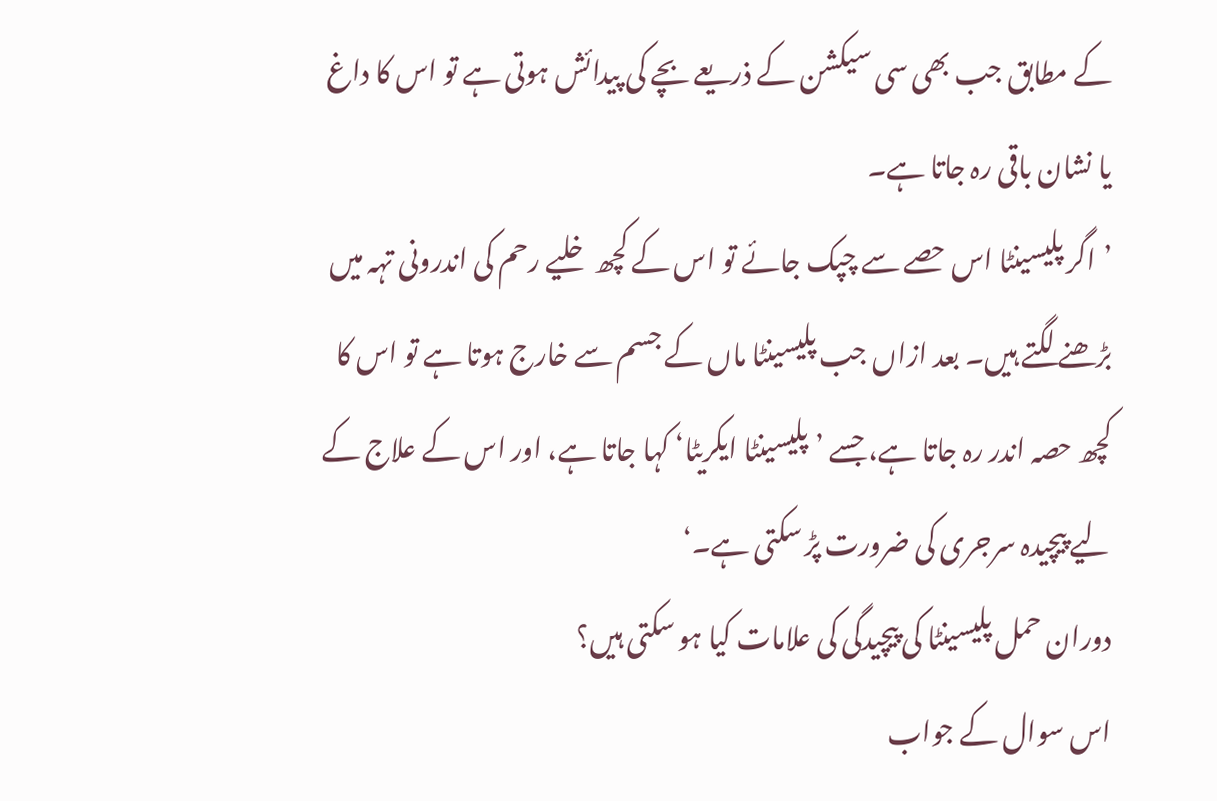کے مطابق جب بھی سی سیکشن کے ذریعے بچے کی پیدائش ہوتی ہے تو اس کا داغ یا نشان باقی رہ جاتا ہے۔
’اگر پلیسینٹا اس حصے سے چپک جائے تو اس کے کچھ خلیے رحم کی اندرونی تہہ میں بڑھنے لگتے ہیں۔ بعد ازاں جب پلیسینٹا ماں کے جسم سے خارج ہوتا ہے تو اس کا کچھ حصہ اندر رہ جاتا ہے، جسے ’پلیسینٹا ایکریٹا‘ کہا جاتا ہے، اور اس کے علاج کے لیے پیچیدہ سرجری کی ضرورت پڑ سکتی ہے۔‘
دوران حمل پلیسینٹا کی پیچیدگی کی علامات کیا ہو سکتی ہیں؟
اس سوال کے جواب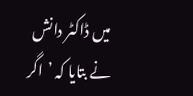میں ڈاکٹر دانش نے بتایا کہ ’اگر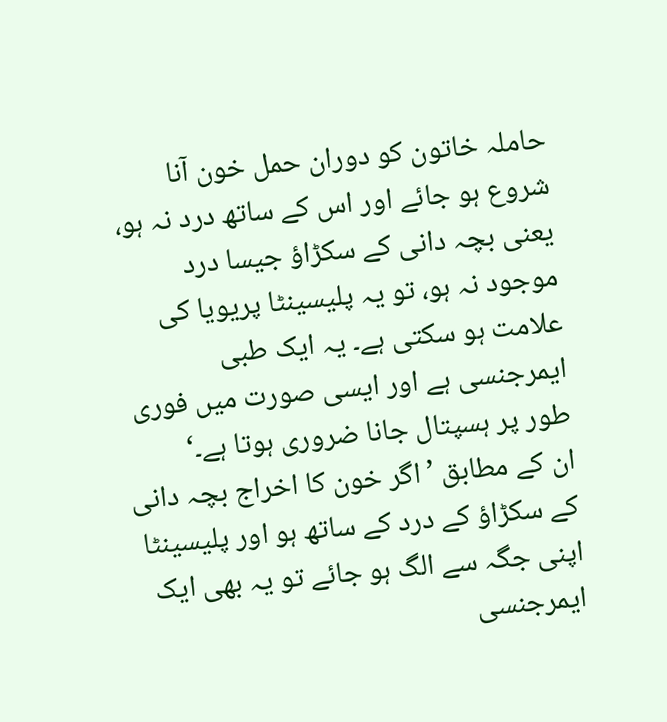حاملہ خاتون کو دوران حمل خون آنا شروع ہو جائے اور اس کے ساتھ درد نہ ہو، یعنی بچہ دانی کے سکڑاؤ جیسا درد موجود نہ ہو، تو یہ پلیسینٹا پریویا کی علامت ہو سکتی ہے۔ یہ ایک طبی ایمرجنسی ہے اور ایسی صورت میں فوری طور پر ہسپتال جانا ضروری ہوتا ہے۔‘
ان کے مطابق ’اگر خون کا اخراج بچہ دانی کے سکڑاؤ کے درد کے ساتھ ہو اور پلیسینٹا اپنی جگہ سے الگ ہو جائے تو یہ بھی ایک ایمرجنسی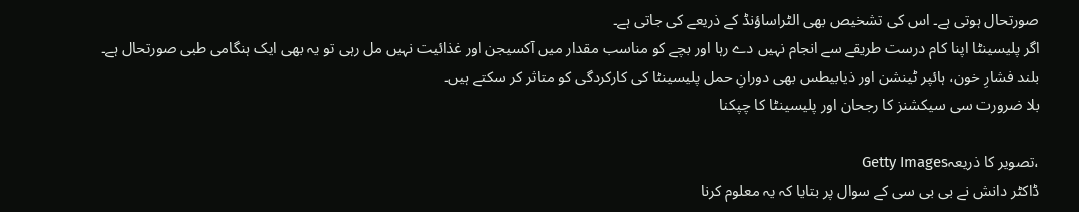صورتحال ہوتی ہے۔ اس کی تشخیص بھی الٹراساؤنڈ کے ذریعے کی جاتی ہے۔
اگر پلیسینٹا اپنا کام درست طریقے سے انجام نہیں دے رہا اور بچے کو مناسب مقدار میں آکسیجن اور غذائیت نہیں مل رہی تو یہ بھی ایک ہنگامی طبی صورتحال ہے۔
بلند فشارِ خون، ہائپر ٹینشن اور ذیابیطس بھی دورانِ حمل پلیسینٹا کی کارکردگی کو متاثر کر سکتے ہیں۔
بلا ضرورت سی سیکشنز کا رجحان اور پلیسینٹا کا چپکنا

،تصویر کا ذریعہGetty Images
ڈاکٹر دانش نے بی بی سی کے سوال پر بتایا کہ یہ معلوم کرنا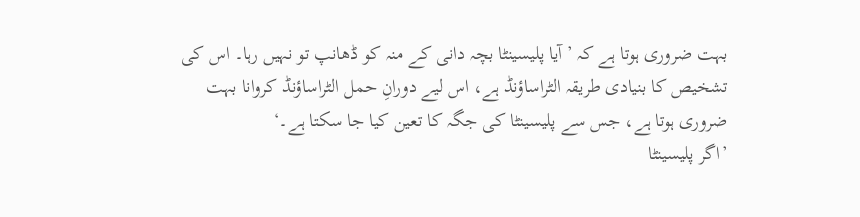بہت ضروری ہوتا ہے کہ ’آیا پلیسینٹا بچہ دانی کے منہ کو ڈھانپ تو نہیں رہا۔ اس کی تشخیص کا بنیادی طریقہ الٹراساؤنڈ ہے، اس لیے دورانِ حمل الٹراساؤنڈ کروانا بہت ضروری ہوتا ہے، جس سے پلیسینٹا کی جگہ کا تعین کیا جا سکتا ہے۔‘
’اگر پلیسینٹا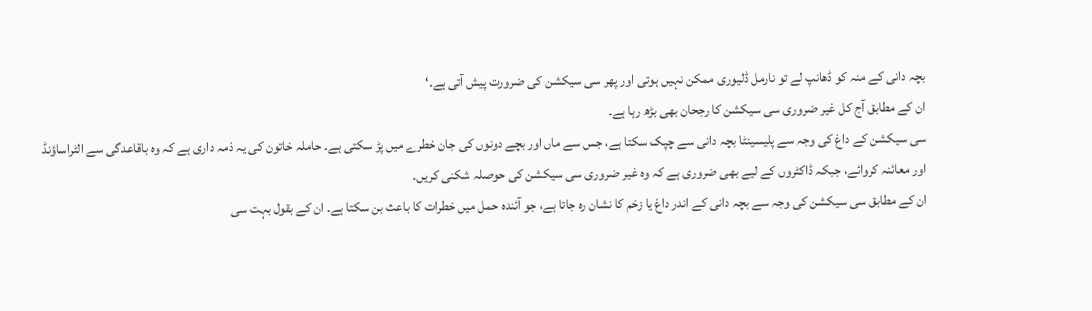بچہ دانی کے منہ کو ڈھانپ لے تو نارمل ڈلیوری ممکن نہیں ہوتی اور پھر سی سیکشن کی ضرورت پیش آتی ہے۔‘
ان کے مطابق آج کل غیر ضروری سی سیکشن کا رجحان بھی بڑھ رہا ہے۔
سی سیکشن کے داغ کی وجہ سے پلیسینٹا بچہ دانی سے چپک سکتا ہے، جس سے ماں اور بچے دونوں کی جان خطرے میں پڑ سکتی ہے۔ حاملہ خاتون کی یہ ذمہ داری ہے کہ وہ باقاعدگی سے الٹراساؤنڈ اور معائنہ کروائے، جبکہ ڈاکٹروں کے لیے بھی ضروری ہے کہ وہ غیر ضروری سی سیکشن کی حوصلہ شکنی کریں۔
ان کے مطابق سی سیکشن کی وجہ سے بچہ دانی کے اندر داغ یا زخم کا نشان رہ جاتا ہے، جو آئندہ حمل میں خطرات کا باعث بن سکتا ہے۔ ان کے بقول بہت سی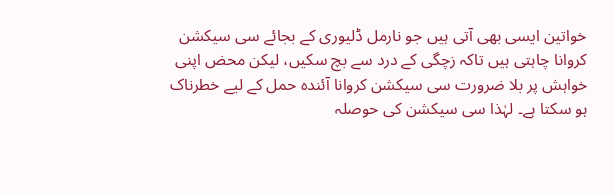خواتین ایسی بھی آتی ہیں جو نارمل ڈلیوری کے بجائے سی سیکشن کروانا چاہتی ہیں تاکہ زچگی کے درد سے بچ سکیں، لیکن محض اپنی خواہش پر بلا ضرورت سی سیکشن کروانا آئندہ حمل کے لیے خطرناک ہو سکتا ہے۔ لہٰذا سی سیکشن کی حوصلہ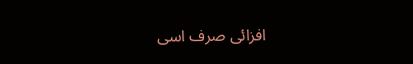افزائی صرف اسی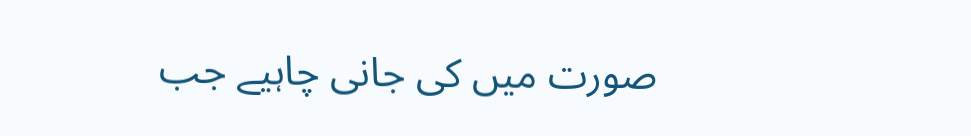صورت میں کی جانی چاہیے جب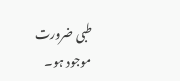طبی ضرورت موجود ہو۔